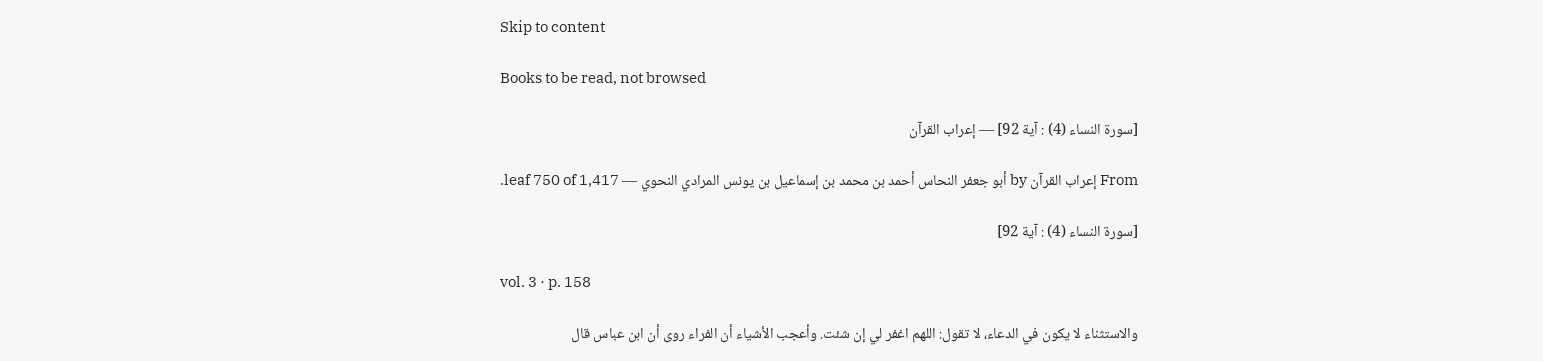Skip to content

Books to be read, not browsed

[سورة النساء (4) : آية 92] — إعراب القرآن

From إعراب القرآن by أبو جعفر النحاس أحمد بن محمد بن إسماعيل بن يونس المرادي النحوي — leaf 750 of 1,417.

[سورة النساء (4) : آية 92]

vol. 3 · p. 158

والاستثناء لا يكون في الدعاء، لا تقول: اللهم اغفر لي إن شئت. وأعجب الأشياء أن الفراء روى أن ابن عباس قال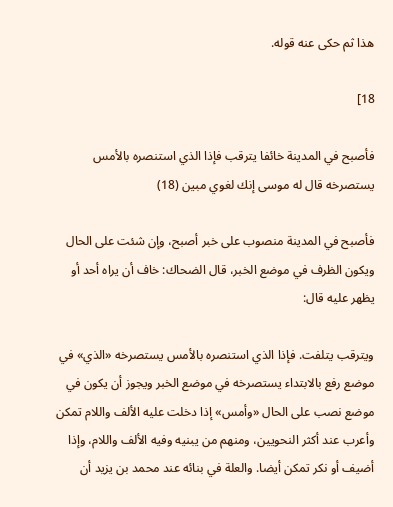هذا ثم حكى عنه قوله.

18]

فأصبح في المدينة خائفا يترقب فإذا الذي استنصره بالأمس يستصرخه قال له موسى إنك لغوي مبين (18)

فأصبح في المدينة منصوب على خبر أصبح، وإن شئت على الحال ويكون الظرف في موضع الخبر، قال الضحاك: خاف أن يراه أحد أو يظهر عليه قال:

ويترقب يتلفت. فإذا الذي استنصره بالأمس يستصرخه «الذي» في موضع رفع بالابتداء يستصرخه في موضع الخبر ويجوز أن يكون في موضع نصب على الحال «وأمس» إذا دخلت عليه الألف واللام تمكن وأعرب عند أكثر النحويين، ومنهم من يبنيه وفيه الألف واللام، وإذا أضيف أو نكر تمكن أيضا. والعلة في بنائه عند محمد بن يزيد أن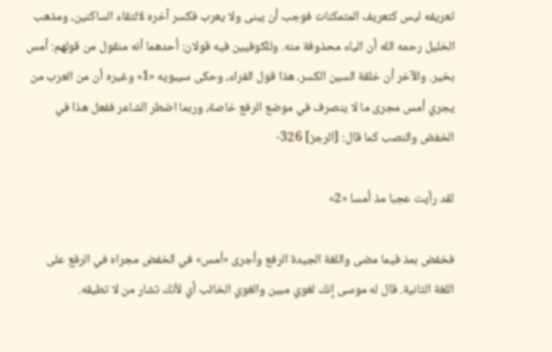تعريفه ليس كتعريف المتمكنات فوجب أن يبنى ولا يعرب فكسر آخره لالتقاء الساكنين، ومذهب الخليل رحمه الله أن الياء محذوفة منه. وللكوفيين فيه قولان: أحدهما أنه منقول من قولهم: أمس بخير. والآخر أن خلقة السين الكسر، هذا قول الفراء، وحكى سيبويه «1» وغيره أن من العرب من يجري أمس مجرى ما لا ينصرف في موضع الرفع خاصة، وربما اضطر الشاعر ففعل هذا في الخفض والنصب كما قال: [الرجز] 326-

لقد رأيت عجبا مذ أمسا «2»

فخفض بمذ فيما مضى واللغة الجيدة الرفع وأجرى «أمس» في الخفض مجراه في الرفع على اللغة الثانية. قال له موسى إنك لغوي مبين والغوي الخائب أي لأنك تشار من لا تطيقه.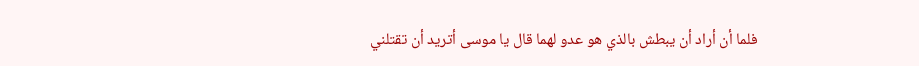فلما أن أراد أن يبطش بالذي هو عدو لهما قال يا موسى أتريد أن تقتلني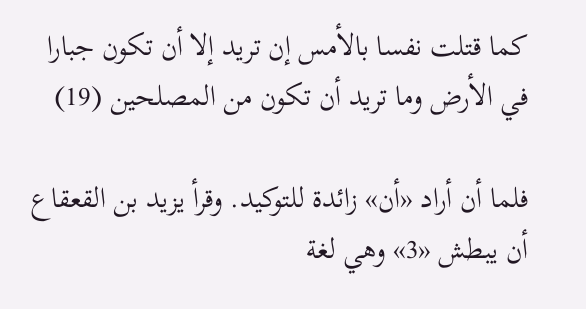كما قتلت نفسا بالأمس إن تريد إلا أن تكون جبارا في الأرض وما تريد أن تكون من المصلحين (19)

فلما أن أراد «أن» زائدة للتوكيد. وقرأ يزيد بن القعقاع أن يبطش «3» وهي لغة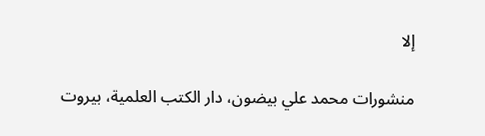إلا

منشورات محمد علي بيضون، دار الكتب العلمية، بيروت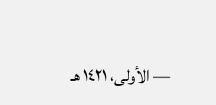— الأولى، ١٤٢١ هـ